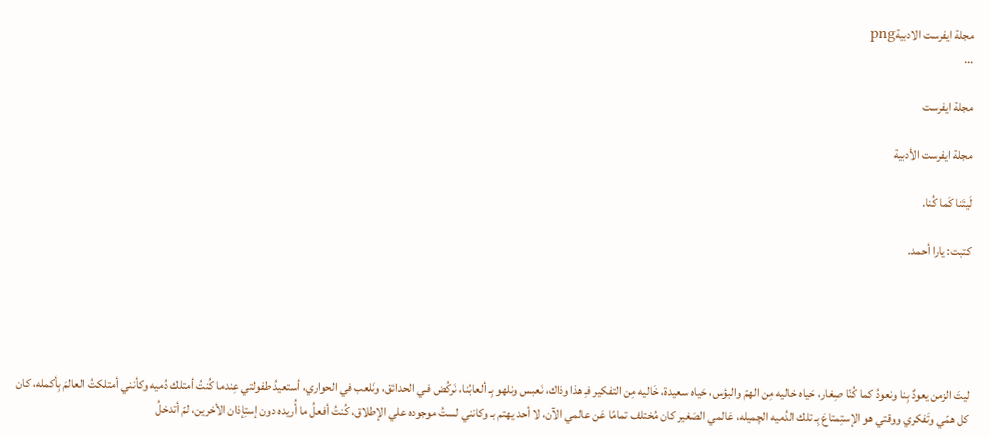مجلة ايفرست الادبيةpng
...

مجلة ايفرست

مجلة ايفرست الأدبية

لَيتَنا كَما كُنا.

كتبت: يارا أحمد.





ليتَ الزمن يعودٌ بِنا ونعودُ كما كُنّا صِغار، حَياه خاليه مِن الهمّ والبؤس، حَياه سعيدة، خَاليه مِن التفكير فـِ هذا وذاك، نَعبس ونلهو بِـ ألعابُنا، نَركُض فـي الحدائق، ونَلعب في الحواري، أستعيدُ طفولتي عِندما كُنتُ أمتلك دُميه وكأنني أمتلكتُ العالمَ بِأكمله، كان كل همّي وتَفكري ووقتي هو الإستِمتاعَ بِـ تلك الدُميه الچميله، عَالمي الصَغير كان مُختلف تمامًا عَن عالمي الآن، لا أحد يهتم بـ وكانني لستُ موجوده علي الإطلاق، كُنتُ أفعلُ ما أُريده دون إستِإذان الأخرين، لمّ أتدخلُ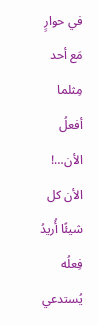في حوارٍ مَع أحد مِثلما أفعلُ الأن…! الأن كل شيئًا أُريدُ فِعلُه يُستدعي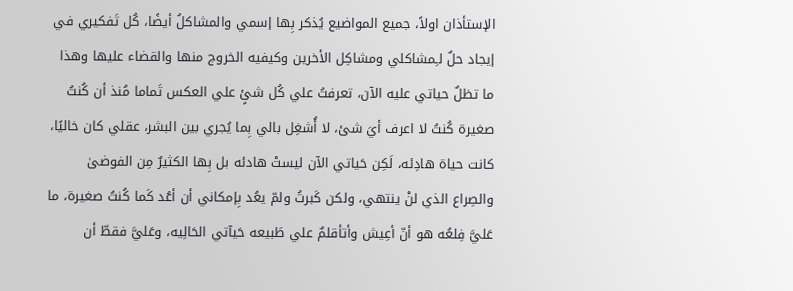الإستأذان اولاً، جميع المواضيع يُذكر بِها إسمي والمشاكلُ أيضًا، كُل تَفكيري في إيجاد حلٌ لـِمشاكلي ومشاكِل الأخرين وكيفيه الخروج منها والقضاء عليها وهذا ما تظلٌ حياتي عليه الآن، تعرفتُ علي كُل شئٍ علي العكس تَماما مُنذ أن كُنتُ صغيرة كُنتُ لا اعرف أيَ شئ، لا أُشغِل بالي بِما يُجري بين البشر، عقلي كان خاليًا، كانت حياة هادِئه، لَكِن حَياتي الآن ليستْ هادئه بل بِها الكثيرٌ مِن الفوضىٰ والصِراع الذي لنْ ينتهي، ولكن كَبرتُ ولمّ يعُد بِإمكاني أن أعُد كَما كُنتُ صغيرة، ما عَليَّ فِلعُه هو أنّ أعِيش وأتأقلمٌ علي طَبيعه حَيآتي الحَالِيه، وعَليَّ فقطّ أن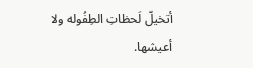أتخيلّ لَحظاتِ الطِفُوله ولا أعيشها.